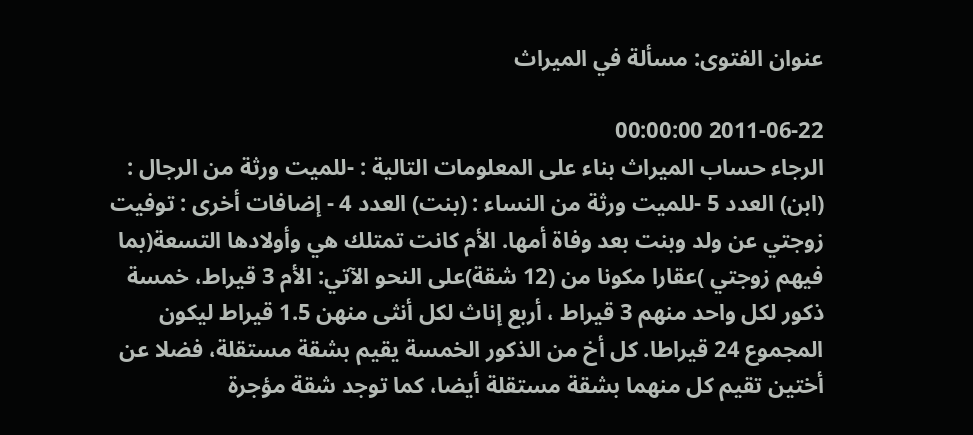عنوان الفتوى: مسألة في الميراث

2011-06-22 00:00:00
الرجاء حساب الميراث بناء على المعلومات التالية : -للميت ورثة من الرجال : (ابن) العدد 5 -للميت ورثة من النساء : (بنت) العدد 4 - إضافات أخرى : توفيت زوجتي عن ولد وبنت بعد وفاة أمها. الأم كانت تمتلك هي وأولادها التسعة(بما فيهم زوجتي )عقارا مكونا من (12 شقة)على النحو الآتي: الأم 3 قيراط، خمسة ذكور لكل واحد منهم 3 قيراط ، أربع إناث لكل أنثى منهن 1.5 قيراط ليكون المجموع 24 قيراطا. كل أخ من الذكور الخمسة يقيم بشقة مستقلة، فضلا عن أختين تقيم كل منهما بشقة مستقلة أيضا، كما توجد شقة مؤجرة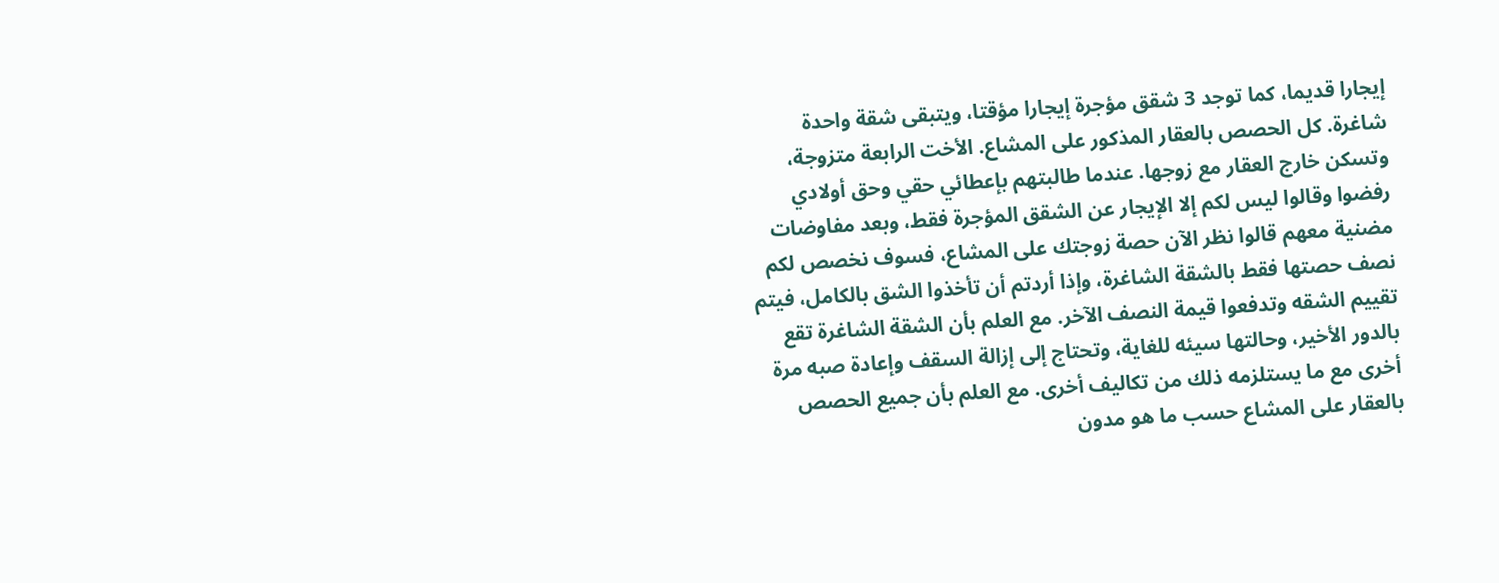إيجارا قديما، كما توجد 3 شقق مؤجرة إيجارا مؤقتا، ويتبقى شقة واحدة شاغرة. كل الحصص بالعقار المذكور على المشاع. الأخت الرابعة متزوجة، وتسكن خارج العقار مع زوجها. عندما طالبتهم بإعطائي حقي وحق أولادي رفضوا وقالوا ليس لكم إلا الإيجار عن الشقق المؤجرة فقط، وبعد مفاوضات مضنية معهم قالوا نظر الآن حصة زوجتك على المشاع، فسوف نخصص لكم نصف حصتها فقط بالشقة الشاغرة، وإذا أردتم أن تأخذوا الشق بالكامل، فيتم تقييم الشقه وتدفعوا قيمة النصف الآخر. مع العلم بأن الشقة الشاغرة تقع بالدور الأخير، وحالتها سيئه للغاية، وتحتاج إلى إزالة السقف وإعادة صبه مرة أخرى مع ما يستلزمه ذلك من تكاليف أخرى. مع العلم بأن جميع الحصص بالعقار على المشاع حسب ما هو مدون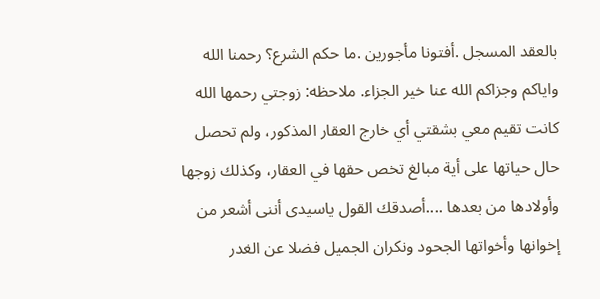بالعقد المسجل .أفتونا مأجورين .ما حكم الشرع؟ رحمنا الله واياكم وجزاكم الله عنا خير الجزاء. ملاحظه: زوجتي رحمها الله كانت تقيم معي بشقتي أي خارج العقار المذكور، ولم تحصل حال حياتها على أية مبالغ تخص حقها في العقار، وكذلك زوجها وأولادها من بعدها ....أصدقك القول ياسيدى أننى أشعر من إخوانها وأخواتها الجحود ونكران الجميل فضلا عن الغدر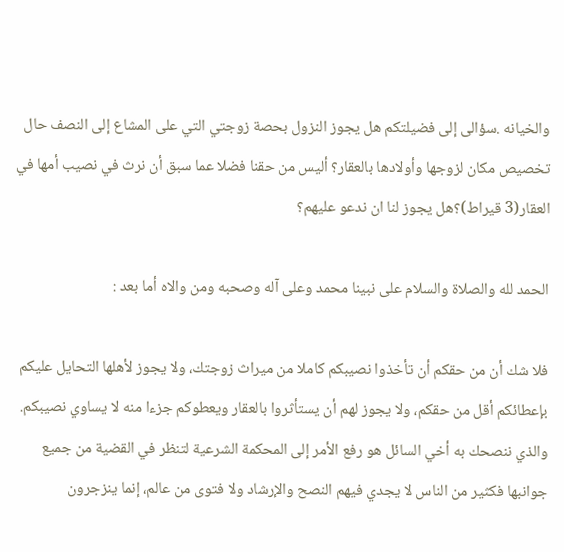والخيانه .سؤالى إلى فضيلتكم هل يجوز النزول بحصة زوجتي التي على المشاع إلى النصف حال تخصيص مكان لزوجها وأولادها بالعقار؟ أليس من حقنا فضلا عما سبق أن نرث في نصيب أمها في العقار(3 قيراط)؟هل يجوز لنا ان ندعو عليهم؟

الحمد لله والصلاة والسلام على نبينا محمد وعلى آله وصحبه ومن والاه أما بعد :

فلا شك أن من حقكم أن تأخذوا نصيبكم كاملا من ميراث زوجتك، ولا يجوز لأهلها التحايل عليكم بإعطائكم أقل من حقكم، ولا يجوز لهم أن يستأثروا بالعقار ويعطوكم جزءا منه لا يساوي نصيبكم. والذي ننصحك به أخي السائل هو رفع الأمر إلى المحكمة الشرعية لتنظر في القضية من جميع جوانبها فكثير من الناس لا يجدي فيهم النصح والإرشاد ولا فتوى من عالم، إنما ينزجرون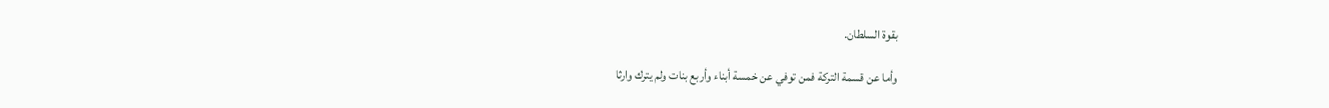بقوة السلطان.

وأما عن قسمة التركة فمن توفي عن خمسة أبناء وأربع بنات ولم يترك وارثا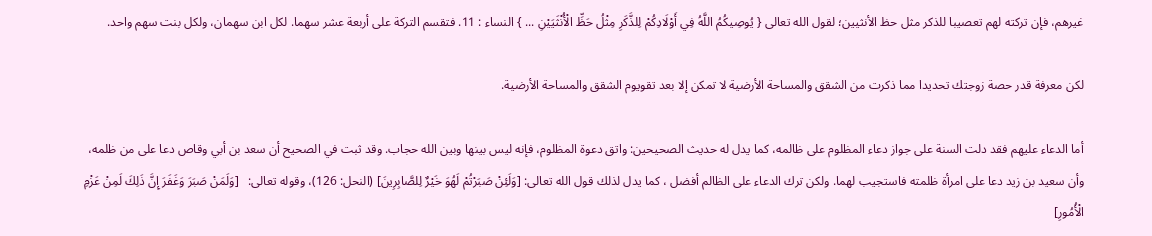غيرهم، فإن تركته لهم تعصيبا للذكر مثل حظ الأنثيين؛ لقول الله تعالى { يُوصِيكُمُ اللَّهُ فِي أَوْلَادِكُمْ لِلذَّكَرِ مِثْلُ حَظِّ الْأُنْثَيَيْنِ ... } النساء : 11. فتقسم التركة على أربعة عشر سهما. لكل ابن سهمان، ولكل بنت سهم واحد.

لكن معرفة قدر حصة زوجتك تحديدا مما ذكرت من الشقق والمساحة الأرضية لا تمكن إلا بعد تقويوم الشقق والمساحة الأرضية.

أما الدعاء عليهم فقد دلت السنة على جواز دعاء المظلوم على ظالمه، كما يدل له حديث الصحيحين: واتق دعوة المظلوم، فإنه ليس بينها وبين الله حجاب. وقد ثبت في الصحيح أن سعد بن أبي وقاص دعا على من ظلمه، وأن سعيد بن زيد دعا على امرأة ظلمته فاستجيب لهما. ولكن ترك الدعاء على الظالم أفضل ، كما يدل لذلك قول الله تعالى: [وَلَئِنْ صَبَرْتُمْ لَهُوَ خَيْرٌ لِلصَّابِرِينَ] (النحل: 126)، وقوله تعالى:   [وَلَمَنْ صَبَرَ وَغَفَرَ إِنَّ ذَلِكَ لَمِنْ عَزْمِ الْأُمُورِ]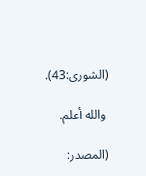(الشورى:43).

 والله أعلم.

(المصدر: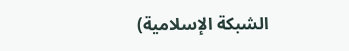الشبكة الإسلامية)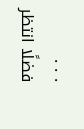. . .
فضلًا انتظر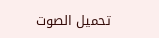تحميل الصوت